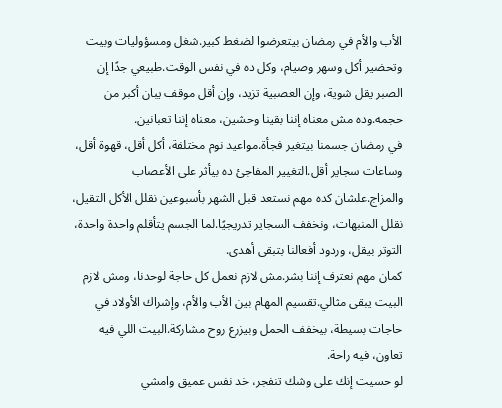الأب والأم في رمضان بيتعرضوا لضغط كبير.شغل ومسؤوليات وبيت وتحضير أكل وسهر وصيام، وكل ده في نفس الوقت.طبيعي جدًا إن الصبر يقل شوية، وإن العصبية تزيد، وإن أقل موقف يبان أكبر من حجمه.وده مش معناه إننا بقينا وحشين، معناه إننا تعبانين.
في رمضان جسمنا بيتغير فجأة.مواعيد نوم مختلفة، أكل أقل، قهوة أقل، وساعات سجاير أقل.التغيير المفاجئ ده بيأثر على الأعصاب والمزاج.علشان كده مهم نستعد قبل الشهر بأسبوعين نقلل الأكل التقيل، نقلل المنبهات، ونخفف السجاير تدريجيًا.لما الجسم يتأقلم واحدة واحدة، التوتر بيقل، وردود أفعالنا بتبقى أهدى.
كمان مهم نعترف إننا بشر.مش لازم نعمل كل حاجة لوحدنا، ومش لازم البيت يبقى مثالي.تقسيم المهام بين الأب والأم، وإشراك الأولاد في حاجات بسيطة، بيخفف الحمل وبيزرع روح مشاركة.البيت اللي فيه تعاون، فيه راحة.
لو حسيت إنك على وشك تنفجر، خد نفس عميق وامشي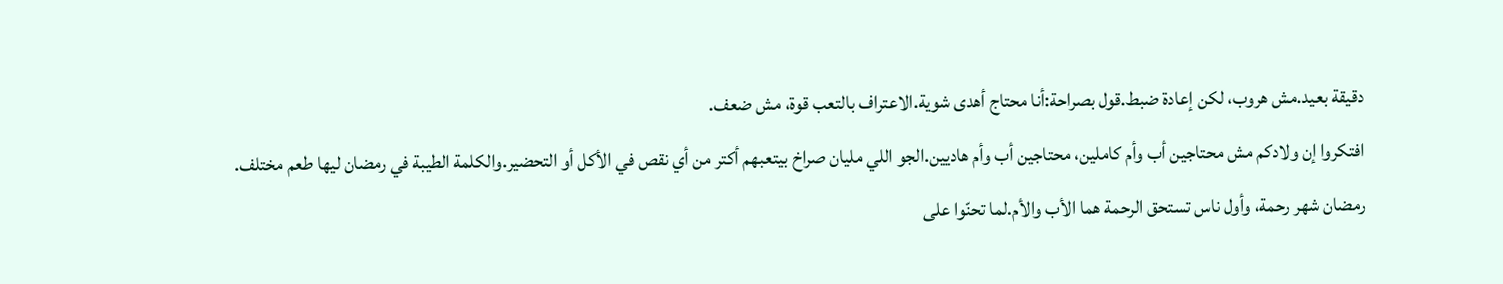دقيقة بعيد.مش هروب، لكن إعادة ضبط.قول بصراحة:أنا محتاج أهدى شوية.الاعتراف بالتعب قوة، مش ضعف.
افتكروا إن ولادكم مش محتاجين أب وأم كاملين، محتاجين أب وأم هاديين.الجو اللي مليان صراخ بيتعبهم أكتر من أي نقص في الأكل أو التحضير.والكلمة الطيبة في رمضان ليها طعم مختلف.
رمضان شهر رحمة، وأول ناس تستحق الرحمة هما الأب والأم.لما تحنّوا على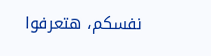نفسكم، هتعرفوا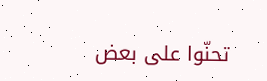تحنّوا على بعض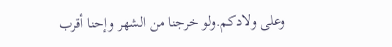وعلى ولادكم.ولو خرجنا من الشهر وإحنا أقرب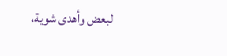لبعض وأهدى شوية،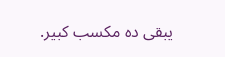يبقى ده مكسب كبير.